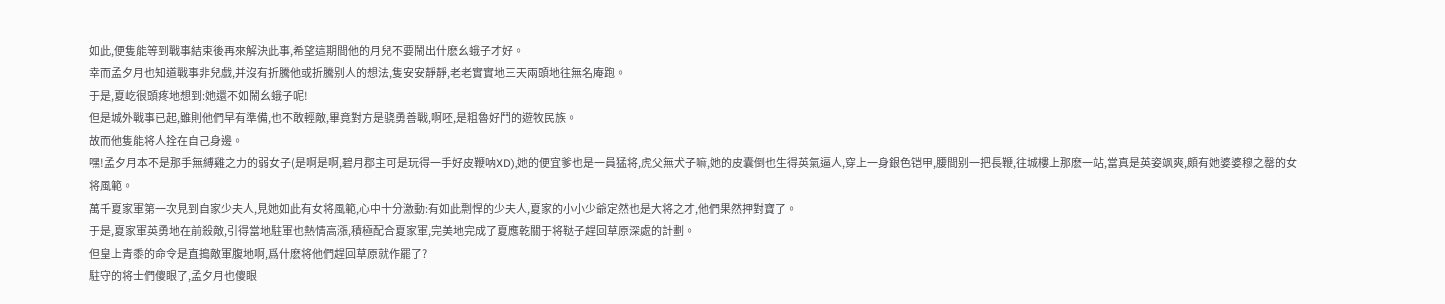如此,便隻能等到戰事結束後再來解決此事,希望這期間他的月兒不要鬧出什麽幺蛾子才好。
幸而孟夕月也知道戰事非兒戲,并沒有折騰他或折騰别人的想法,隻安安靜靜,老老實實地三天兩頭地往無名庵跑。
于是,夏屹很頭疼地想到:她還不如鬧幺蛾子呢!
但是城外戰事已起,雖則他們早有準備,也不敢輕敵,畢竟對方是骁勇善戰,啊呸,是粗魯好鬥的遊牧民族。
故而他隻能将人拴在自己身邊。
嘿!孟夕月本不是那手無縛雞之力的弱女子(是啊是啊,碧月郡主可是玩得一手好皮鞭呐XD),她的便宜爹也是一員猛将,虎父無犬子嘛,她的皮囊倒也生得英氣逼人,穿上一身銀色铠甲,腰間别一把長鞭,往城樓上那麽一站,當真是英姿飒爽,頗有她婆婆穆之罄的女将風範。
萬千夏家軍第一次見到自家少夫人,見她如此有女将風範,心中十分激動:有如此剽悍的少夫人,夏家的小小少爺定然也是大将之才,他們果然押對寶了。
于是,夏家軍英勇地在前殺敵,引得當地駐軍也熱情高漲,積極配合夏家軍,完美地完成了夏應乾關于将鞑子趕回草原深處的計劃。
但皇上青黍的命令是直搗敵軍腹地啊,爲什麽将他們趕回草原就作罷了?
駐守的将士們傻眼了,孟夕月也傻眼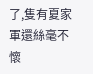了,隻有夏家軍還絲毫不懷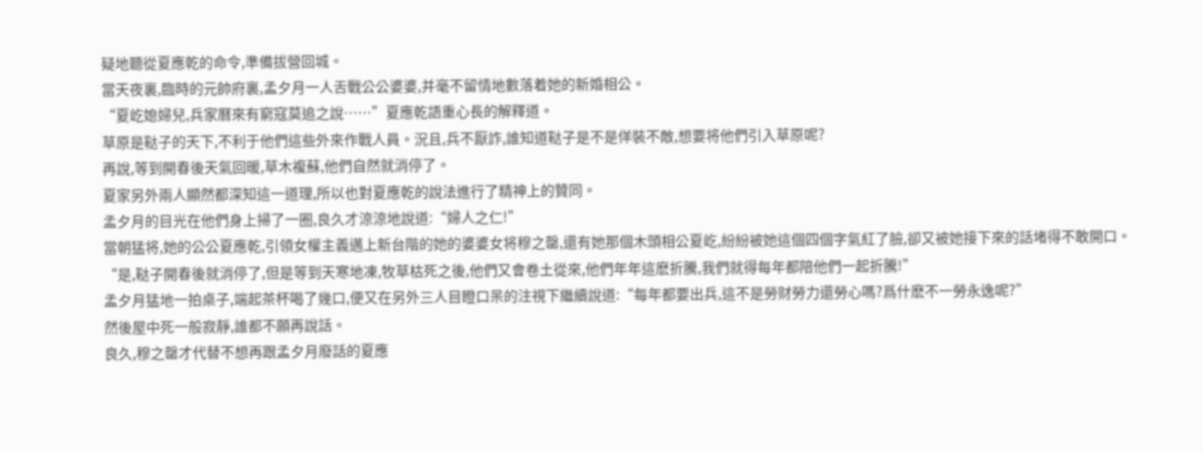疑地聽從夏應乾的命令,準備拔營回城。
當天夜裏,臨時的元帥府裏,孟夕月一人舌戰公公婆婆,并毫不留情地數落着她的新婚相公。
“夏屹媳婦兒,兵家曆來有窮寇莫追之說……”夏應乾語重心長的解釋道。
草原是鞑子的天下,不利于他們這些外來作戰人員。況且,兵不厭詐,誰知道鞑子是不是佯裝不敵,想要将他們引入草原呢?
再說,等到開春後天氣回暖,草木複蘇,他們自然就消停了。
夏家另外兩人顯然都深知這一道理,所以也對夏應乾的說法進行了精神上的贊同。
孟夕月的目光在他們身上掃了一圈,良久才涼涼地說道:“婦人之仁!”
當朝猛将,她的公公夏應乾,引領女權主義邁上新台階的她的婆婆女将穆之罄,還有她那個木頭相公夏屹,紛紛被她這個四個字氣紅了臉,卻又被她接下來的話堵得不敢開口。
“是,鞑子開春後就消停了,但是等到天寒地凍,牧草枯死之後,他們又會卷土從來,他們年年這麽折騰,我們就得每年都陪他們一起折騰!”
孟夕月猛地一拍桌子,端起茶杯喝了幾口,便又在另外三人目瞪口呆的注視下繼續說道:“每年都要出兵,這不是勞财勞力還勞心嗎?爲什麽不一勞永逸呢?”
然後屋中死一般寂靜,誰都不願再說話。
良久,穆之罄才代替不想再跟孟夕月廢話的夏應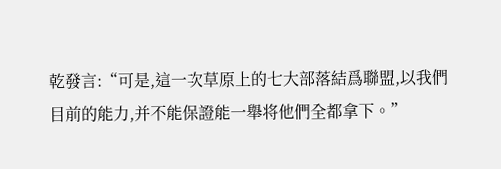乾發言:“可是,這一次草原上的七大部落結爲聯盟,以我們目前的能力,并不能保證能一舉将他們全都拿下。”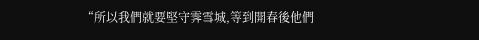“所以我們就要堅守霁雪城,等到開春後他們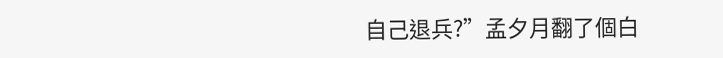自己退兵?”孟夕月翻了個白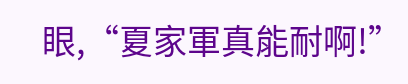眼,“夏家軍真能耐啊!”